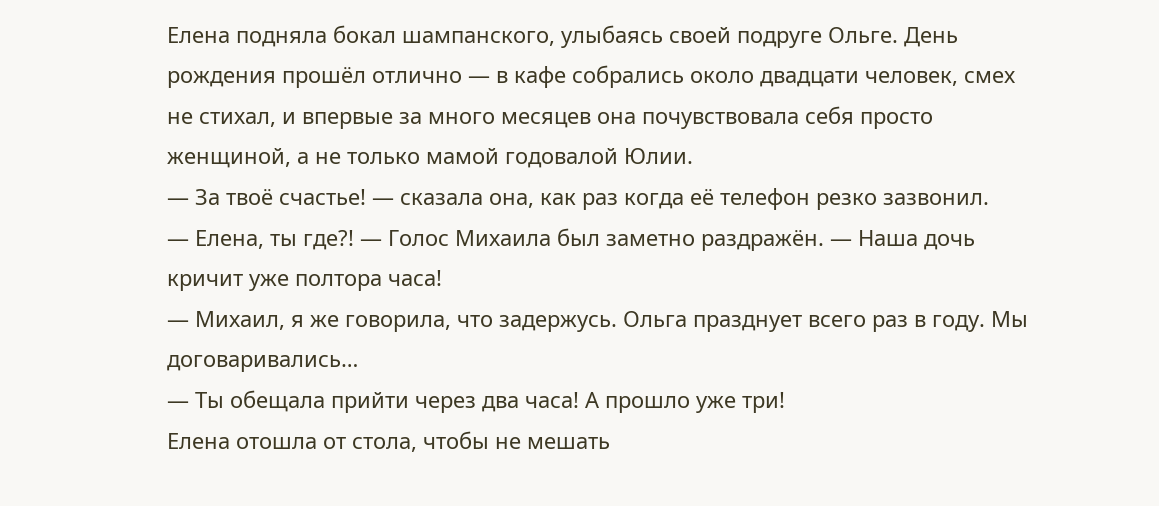Елена подняла бокал шампанского, улыбаясь своей подруге Ольге. День рождения прошёл отлично — в кафе собрались около двадцати человек, смех не стихал, и впервые за много месяцев она почувствовала себя просто женщиной, а не только мамой годовалой Юлии.
— За твоё счастье! — сказала она, как раз когда её телефон резко зазвонил.
— Елена, ты где?! — Голос Михаила был заметно раздражён. — Наша дочь кричит уже полтора часа!
— Михаил, я же говорила, что задержусь. Ольга празднует всего раз в году. Мы договаривались…
— Ты обещала прийти через два часа! А прошло уже три!
Елена отошла от стола, чтобы не мешать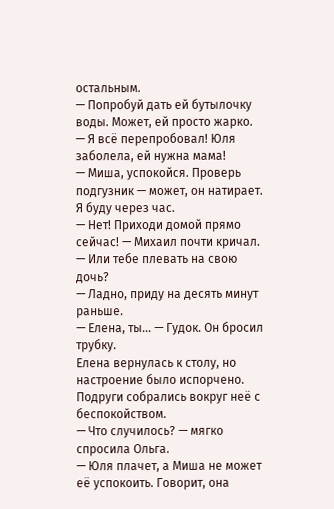остальным.
— Попробуй дать ей бутылочку воды. Может, ей просто жарко.
— Я всё перепробовал! Юля заболела, ей нужна мама!
— Миша, успокойся. Проверь подгузник — может, он натирает. Я буду через час.
— Нет! Приходи домой прямо сейчас! — Михаил почти кричал. — Или тебе плевать на свою дочь?
— Ладно, приду на десять минут раньше.
— Елена, ты… — Гудок. Он бросил трубку.
Елена вернулась к столу, но настроение было испорчено. Подруги собрались вокруг неё с беспокойством.
— Что случилось? — мягко спросила Ольга.
— Юля плачет, а Миша не может её успокоить. Говорит, она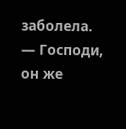заболела.
— Господи, он же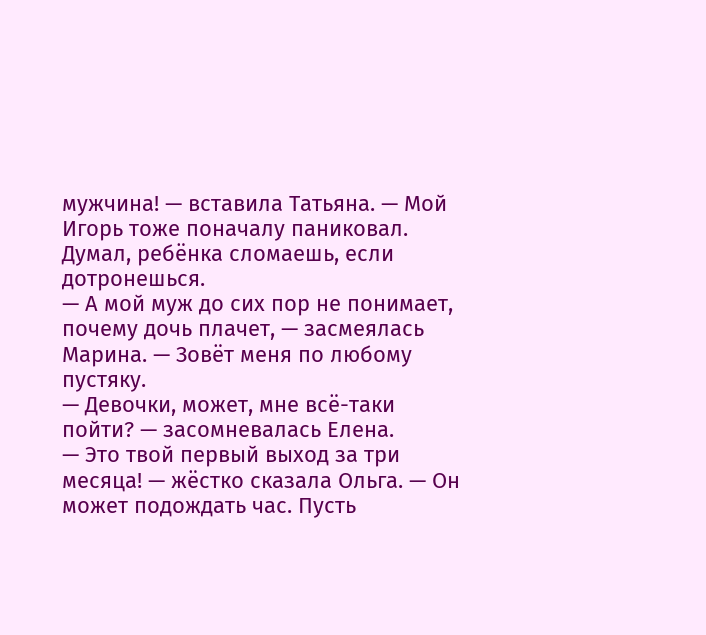мужчина! — вставила Татьяна. — Мой Игорь тоже поначалу паниковал. Думал, ребёнка сломаешь, если дотронешься.
— А мой муж до сих пор не понимает, почему дочь плачет, — засмеялась Марина. — Зовёт меня по любому пустяку.
— Девочки, может, мне всё-таки пойти? — засомневалась Елена.
— Это твой первый выход за три месяца! — жёстко сказала Ольга. — Он может подождать час. Пусть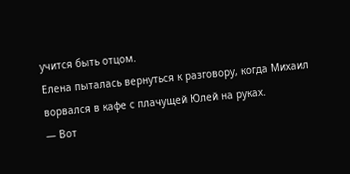учится быть отцом.
Елена пыталась вернуться к разговору, когда Михаил ворвался в кафе с плачущей Юлей на руках.
— Вот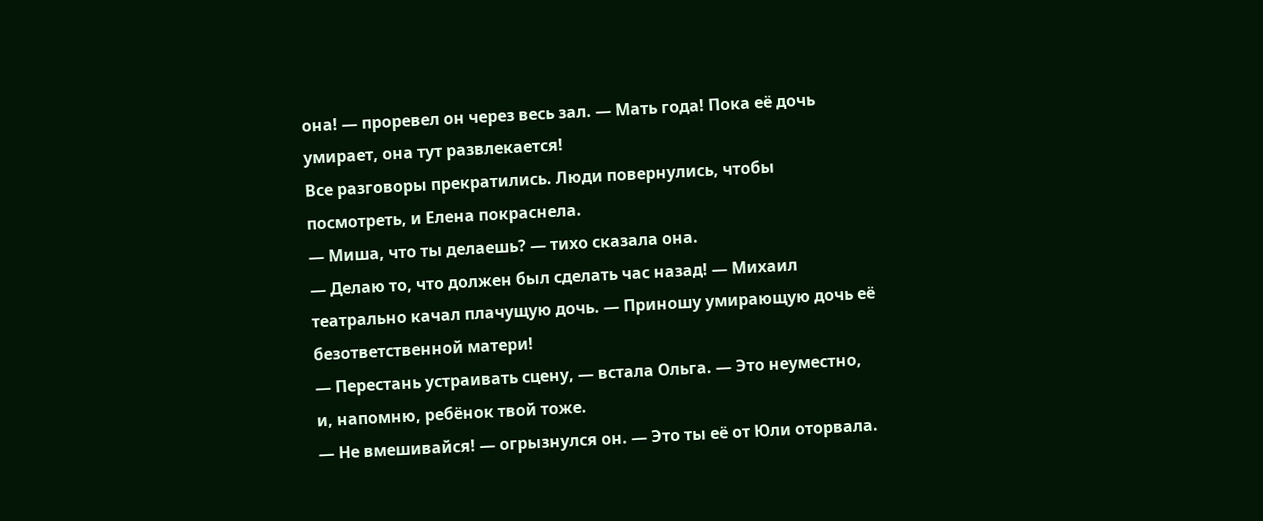она! — проревел он через весь зал. — Мать года! Пока её дочь умирает, она тут развлекается!
Все разговоры прекратились. Люди повернулись, чтобы посмотреть, и Елена покраснела.
— Миша, что ты делаешь? — тихо сказала она.
— Делаю то, что должен был сделать час назад! — Михаил театрально качал плачущую дочь. — Приношу умирающую дочь её безответственной матери!
— Перестань устраивать сцену, — встала Ольга. — Это неуместно, и, напомню, ребёнок твой тоже.
— Не вмешивайся! — огрызнулся он. — Это ты её от Юли оторвала.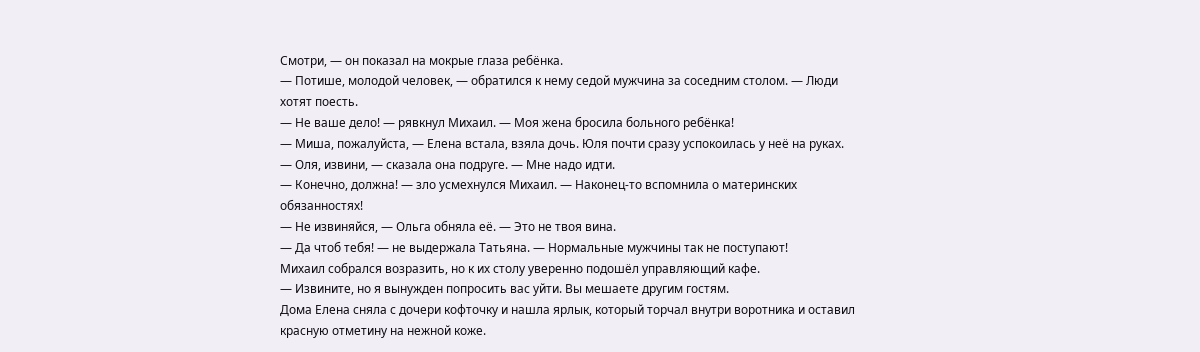Смотри, — он показал на мокрые глаза ребёнка.
— Потише, молодой человек, — обратился к нему седой мужчина за соседним столом. — Люди хотят поесть.
— Не ваше дело! — рявкнул Михаил. — Моя жена бросила больного ребёнка!
— Миша, пожалуйста, — Елена встала, взяла дочь. Юля почти сразу успокоилась у неё на руках.
— Оля, извини, — сказала она подруге. — Мне надо идти.
— Конечно, должна! — зло усмехнулся Михаил. — Наконец-то вспомнила о материнских обязанностях!
— Не извиняйся, — Ольга обняла её. — Это не твоя вина.
— Да чтоб тебя! — не выдержала Татьяна. — Нормальные мужчины так не поступают!
Михаил собрался возразить, но к их столу уверенно подошёл управляющий кафе.
— Извините, но я вынужден попросить вас уйти. Вы мешаете другим гостям.
Дома Елена сняла с дочери кофточку и нашла ярлык, который торчал внутри воротника и оставил красную отметину на нежной коже.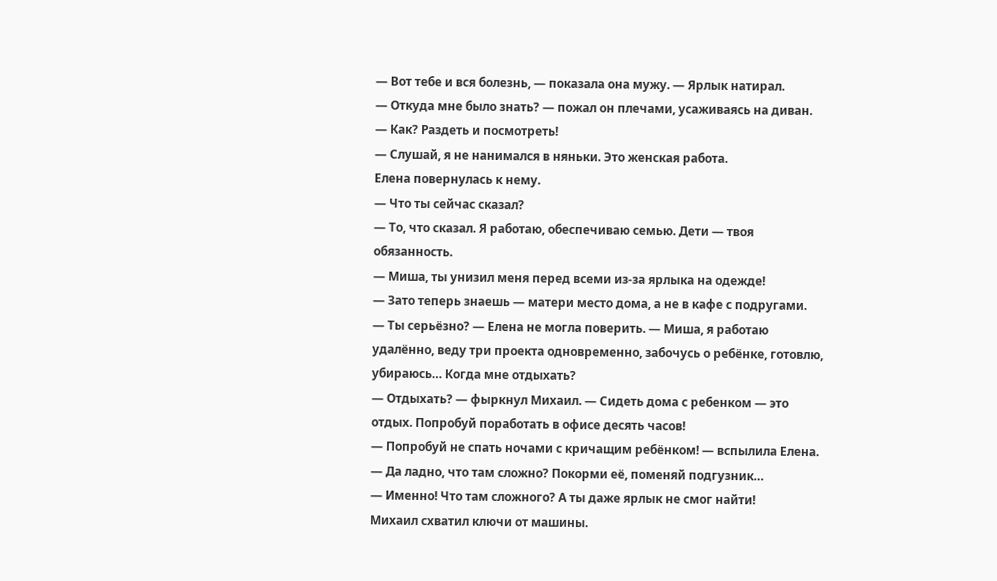— Вот тебе и вся болезнь, — показала она мужу. — Ярлык натирал.
— Откуда мне было знать? — пожал он плечами, усаживаясь на диван.
— Как? Раздеть и посмотреть!
— Слушай, я не нанимался в няньки. Это женская работа.
Елена повернулась к нему.
— Что ты сейчас сказал?
— То, что сказал. Я работаю, обеспечиваю семью. Дети — твоя обязанность.
— Миша, ты унизил меня перед всеми из-за ярлыка на одежде!
— Зато теперь знаешь — матери место дома, а не в кафе с подругами.
— Ты серьёзно? — Елена не могла поверить. — Миша, я работаю удалённо, веду три проекта одновременно, забочусь о ребёнке, готовлю, убираюсь… Когда мне отдыхать?
— Отдыхать? — фыркнул Михаил. — Сидеть дома с ребенком — это отдых. Попробуй поработать в офисе десять часов!
— Попробуй не спать ночами с кричащим ребёнком! — вспылила Елена.
— Да ладно, что там сложно? Покорми её, поменяй подгузник…
— Именно! Что там сложного? А ты даже ярлык не смог найти!
Михаил схватил ключи от машины.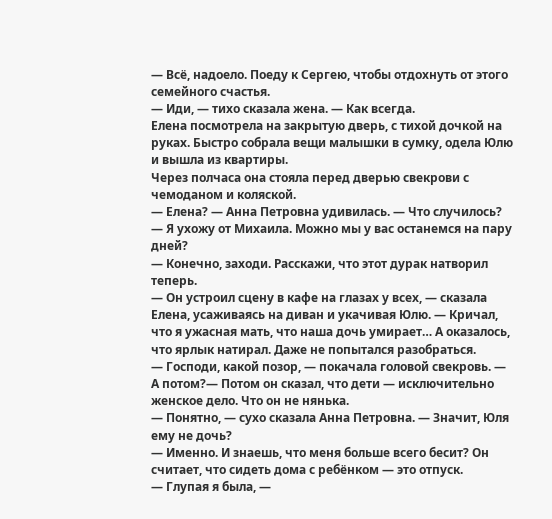— Всё, надоело. Поеду к Сергею, чтобы отдохнуть от этого семейного счастья.
— Иди, — тихо сказала жена. — Как всегда.
Елена посмотрела на закрытую дверь, с тихой дочкой на руках. Быстро собрала вещи малышки в сумку, одела Юлю и вышла из квартиры.
Через полчаса она стояла перед дверью свекрови с чемоданом и коляской.
— Елена? — Анна Петровна удивилась. — Что случилось?
— Я ухожу от Михаила. Можно мы у вас останемся на пару дней?
— Конечно, заходи. Расскажи, что этот дурак натворил теперь.
— Он устроил сцену в кафе на глазах у всех, — сказала Елена, усаживаясь на диван и укачивая Юлю. — Кричал, что я ужасная мать, что наша дочь умирает… А оказалось, что ярлык натирал. Даже не попытался разобраться.
— Господи, какой позор, — покачала головой свекровь. — А потом?— Потом он сказал, что дети — исключительно женское дело. Что он не нянька.
— Понятно, — сухо сказала Анна Петровна. — Значит, Юля ему не дочь?
— Именно. И знаешь, что меня больше всего бесит? Он считает, что сидеть дома с ребёнком — это отпуск.
— Глупая я была, —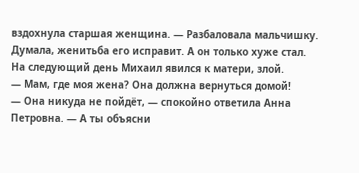вздохнула старшая женщина. — Разбаловала мальчишку. Думала, женитьба его исправит. А он только хуже стал.
На следующий день Михаил явился к матери, злой.
— Мам, где моя жена? Она должна вернуться домой!
— Она никуда не пойдёт, — спокойно ответила Анна Петровна. — А ты объясни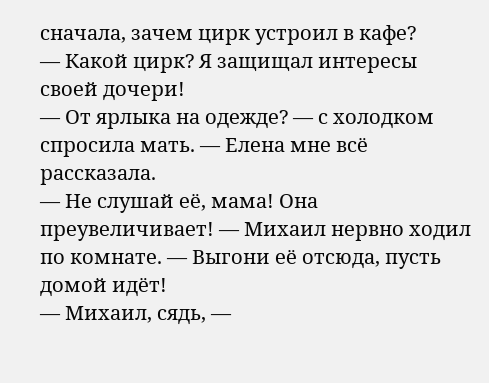сначала, зачем цирк устроил в кафе?
— Какой цирк? Я защищал интересы своей дочери!
— От ярлыка на одежде? — с холодком спросила мать. — Елена мне всё рассказала.
— Не слушай её, мама! Она преувеличивает! — Михаил нервно ходил по комнате. — Выгони её отсюда, пусть домой идёт!
— Михаил, сядь, —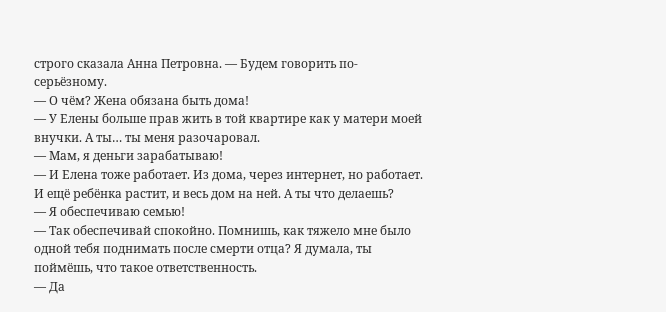строго сказала Анна Петровна. — Будем говорить по-серьёзному.
— О чём? Жена обязана быть дома!
— У Елены больше прав жить в той квартире как у матери моей внучки. А ты… ты меня разочаровал.
— Мам, я деньги зарабатываю!
— И Елена тоже работает. Из дома, через интернет, но работает. И ещё ребёнка растит, и весь дом на ней. А ты что делаешь?
— Я обеспечиваю семью!
— Так обеспечивай спокойно. Помнишь, как тяжело мне было одной тебя поднимать после смерти отца? Я думала, ты поймёшь, что такое ответственность.
— Да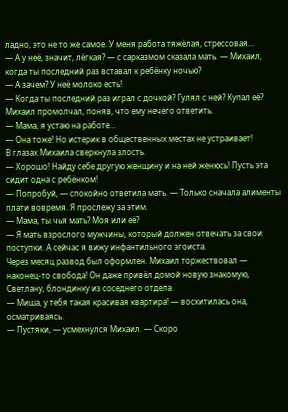ладно, это не то же самое. У меня работа тяжёлая, стрессовая…
— А у неё, значит, лёгкая? — с сарказмом сказала мать. — Михаил, когда ты последний раз вставал к ребёнку ночью?
— А зачем? У неё молоко есть!
— Когда ты последний раз играл с дочкой? Гулял с ней? Купал её?
Михаил промолчал, поняв, что ему нечего ответить.
— Мама, я устаю на работе…
— Она тоже! Но истерик в общественных местах не устраивает!
В глазах Михаила сверкнула злость.
— Хорошо! Найду себе другую женщину и на ней женюсь! Пусть эта сидит одна с ребёнком!
— Попробуй, — спокойно ответила мать. — Только сначала алименты плати вовремя. Я прослежу за этим.
— Мама, ты чья мать? Моя или её?
— Я мать взрослого мужчины, который должен отвечать за свои поступки. А сейчас я вижу инфантильного эгоиста.
Через месяц развод был оформлен. Михаил торжествовал — наконец-то свобода! Он даже привёл домой новую знакомую, Светлану, блондинку из соседнего отдела.
— Миша, у тебя такая красивая квартира! — восхитилась она, осматриваясь.
— Пустяки, — усмехнулся Михаил. — Скоро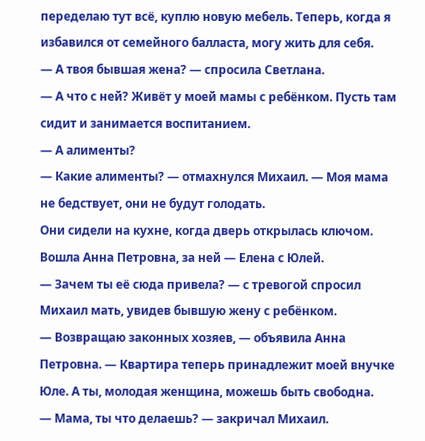переделаю тут всё, куплю новую мебель. Теперь, когда я избавился от семейного балласта, могу жить для себя.
— А твоя бывшая жена? — спросила Светлана.
— А что с ней? Живёт у моей мамы с ребёнком. Пусть там сидит и занимается воспитанием.
— А алименты?
— Какие алименты? — отмахнулся Михаил. — Моя мама не бедствует, они не будут голодать.
Они сидели на кухне, когда дверь открылась ключом. Вошла Анна Петровна, за ней — Елена с Юлей.
— Зачем ты её сюда привела? — с тревогой спросил Михаил мать, увидев бывшую жену с ребёнком.
— Возвращаю законных хозяев, — объявила Анна Петровна. — Квартира теперь принадлежит моей внучке Юле. А ты, молодая женщина, можешь быть свободна.
— Мама, ты что делаешь? — закричал Михаил.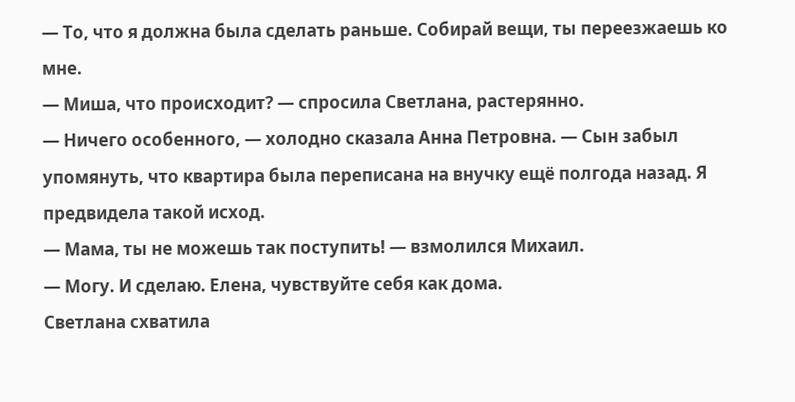— То, что я должна была сделать раньше. Собирай вещи, ты переезжаешь ко мне.
— Миша, что происходит? — спросила Светлана, растерянно.
— Ничего особенного, — холодно сказала Анна Петровна. — Сын забыл упомянуть, что квартира была переписана на внучку ещё полгода назад. Я предвидела такой исход.
— Мама, ты не можешь так поступить! — взмолился Михаил.
— Могу. И сделаю. Елена, чувствуйте себя как дома.
Светлана схватила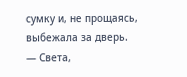сумку и, не прощаясь, выбежала за дверь.
— Света,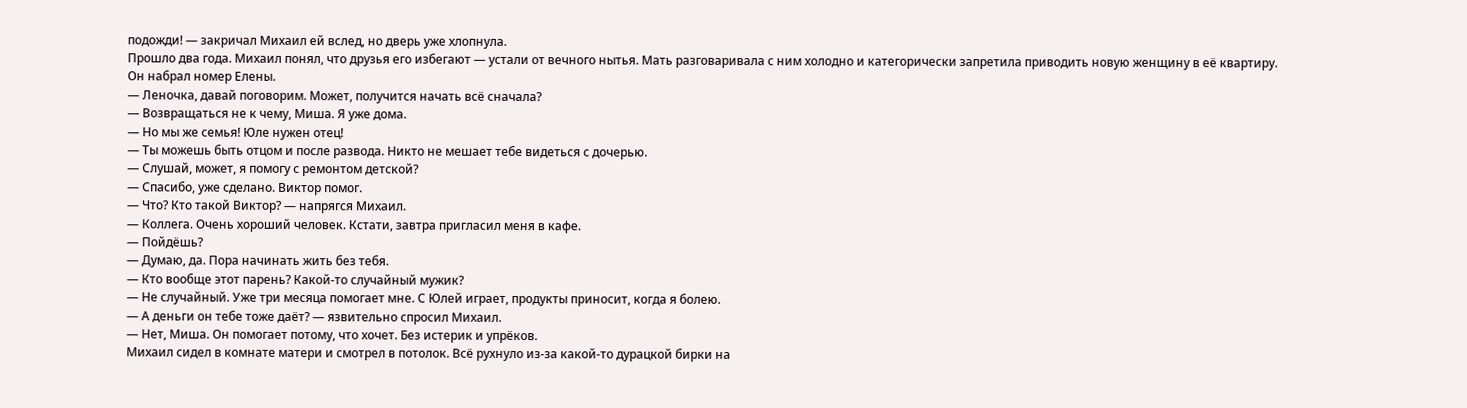подожди! — закричал Михаил ей вслед, но дверь уже хлопнула.
Прошло два года. Михаил понял, что друзья его избегают — устали от вечного нытья. Мать разговаривала с ним холодно и категорически запретила приводить новую женщину в её квартиру.
Он набрал номер Елены.
— Леночка, давай поговорим. Может, получится начать всё сначала?
— Возвращаться не к чему, Миша. Я уже дома.
— Но мы же семья! Юле нужен отец!
— Ты можешь быть отцом и после развода. Никто не мешает тебе видеться с дочерью.
— Слушай, может, я помогу с ремонтом детской?
— Спасибо, уже сделано. Виктор помог.
— Что? Кто такой Виктор? — напрягся Михаил.
— Коллега. Очень хороший человек. Кстати, завтра пригласил меня в кафе.
— Пойдёшь?
— Думаю, да. Пора начинать жить без тебя.
— Кто вообще этот парень? Какой-то случайный мужик?
— Не случайный. Уже три месяца помогает мне. С Юлей играет, продукты приносит, когда я болею.
— А деньги он тебе тоже даёт? — язвительно спросил Михаил.
— Нет, Миша. Он помогает потому, что хочет. Без истерик и упрёков.
Михаил сидел в комнате матери и смотрел в потолок. Всё рухнуло из-за какой-то дурацкой бирки на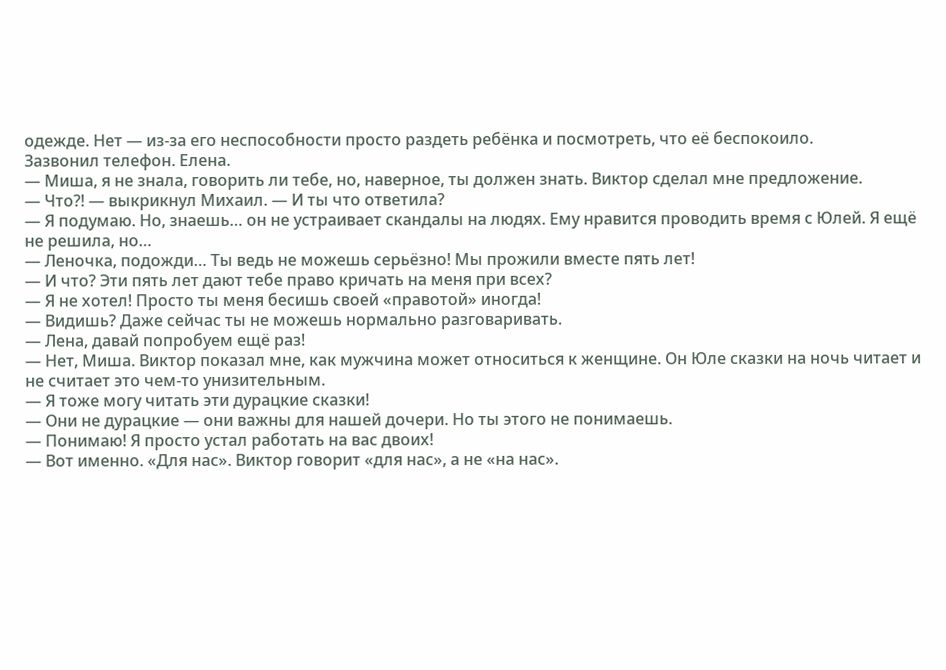одежде. Нет — из-за его неспособности просто раздеть ребёнка и посмотреть, что её беспокоило.
Зазвонил телефон. Елена.
— Миша, я не знала, говорить ли тебе, но, наверное, ты должен знать. Виктор сделал мне предложение.
— Что?! — выкрикнул Михаил. — И ты что ответила?
— Я подумаю. Но, знаешь… он не устраивает скандалы на людях. Ему нравится проводить время с Юлей. Я ещё не решила, но…
— Леночка, подожди… Ты ведь не можешь серьёзно! Мы прожили вместе пять лет!
— И что? Эти пять лет дают тебе право кричать на меня при всех?
— Я не хотел! Просто ты меня бесишь своей «правотой» иногда!
— Видишь? Даже сейчас ты не можешь нормально разговаривать.
— Лена, давай попробуем ещё раз!
— Нет, Миша. Виктор показал мне, как мужчина может относиться к женщине. Он Юле сказки на ночь читает и не считает это чем-то унизительным.
— Я тоже могу читать эти дурацкие сказки!
— Они не дурацкие — они важны для нашей дочери. Но ты этого не понимаешь.
— Понимаю! Я просто устал работать на вас двоих!
— Вот именно. «Для нас». Виктор говорит «для нас», а не «на нас».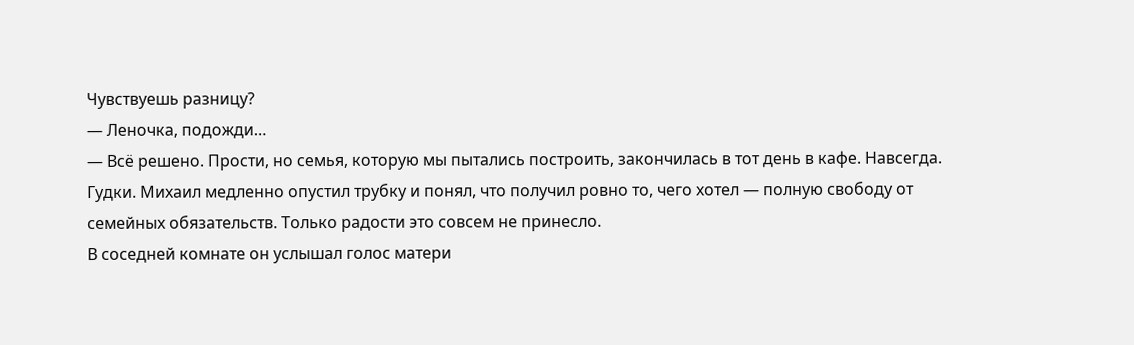Чувствуешь разницу?
— Леночка, подожди…
— Всё решено. Прости, но семья, которую мы пытались построить, закончилась в тот день в кафе. Навсегда.
Гудки. Михаил медленно опустил трубку и понял, что получил ровно то, чего хотел — полную свободу от семейных обязательств. Только радости это совсем не принесло.
В соседней комнате он услышал голос матери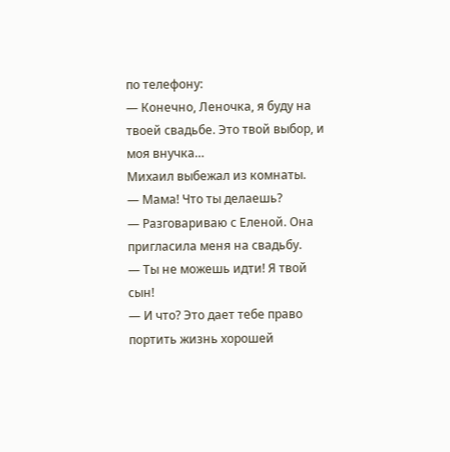по телефону:
— Конечно, Леночка, я буду на твоей свадьбе. Это твой выбор, и моя внучка…
Михаил выбежал из комнаты.
— Мама! Что ты делаешь?
— Разговариваю с Еленой. Она пригласила меня на свадьбу.
— Ты не можешь идти! Я твой сын!
— И что? Это дает тебе право портить жизнь хорошей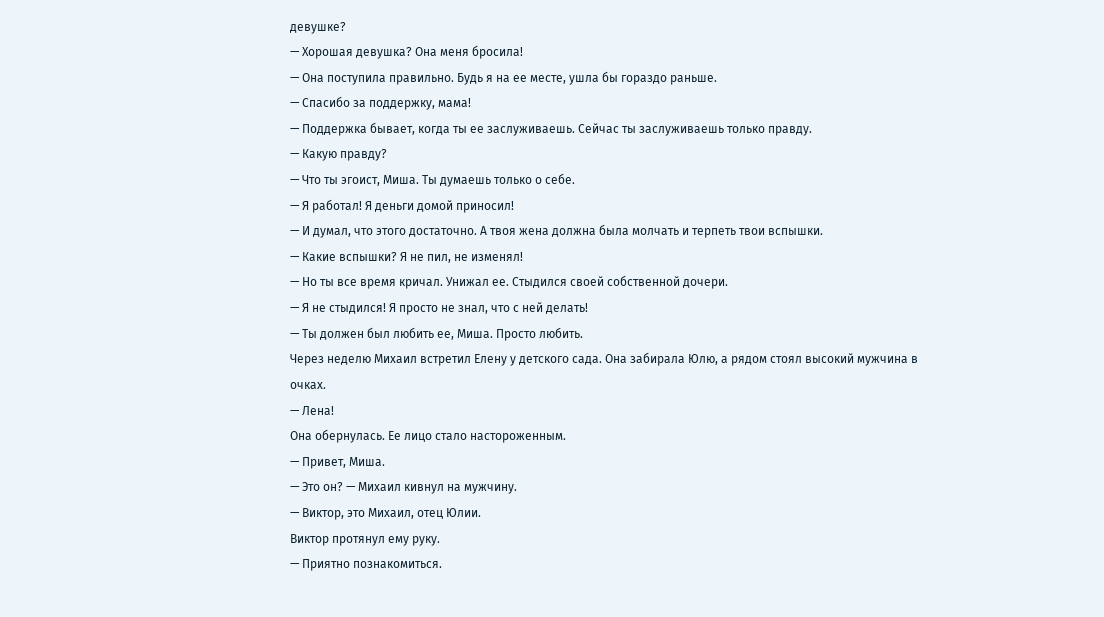девушке?
— Хорошая девушка? Она меня бросила!
— Она поступила правильно. Будь я на ее месте, ушла бы гораздо раньше.
— Спасибо за поддержку, мама!
— Поддержка бывает, когда ты ее заслуживаешь. Сейчас ты заслуживаешь только правду.
— Какую правду?
— Что ты эгоист, Миша. Ты думаешь только о себе.
— Я работал! Я деньги домой приносил!
— И думал, что этого достаточно. А твоя жена должна была молчать и терпеть твои вспышки.
— Какие вспышки? Я не пил, не изменял!
— Но ты все время кричал. Унижал ее. Стыдился своей собственной дочери.
— Я не стыдился! Я просто не знал, что с ней делать!
— Ты должен был любить ее, Миша. Просто любить.
Через неделю Михаил встретил Елену у детского сада. Она забирала Юлю, а рядом стоял высокий мужчина в очках.
— Лена!
Она обернулась. Ее лицо стало настороженным.
— Привет, Миша.
— Это он? — Михаил кивнул на мужчину.
— Виктор, это Михаил, отец Юлии.
Виктор протянул ему руку.
— Приятно познакомиться.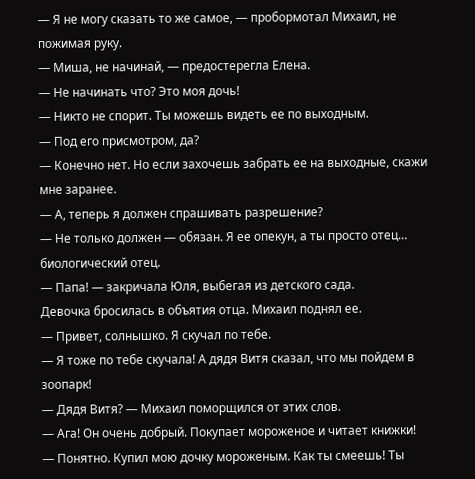— Я не могу сказать то же самое, — пробормотал Михаил, не пожимая руку.
— Миша, не начинай, — предостерегла Елена.
— Не начинать что? Это моя дочь!
— Никто не спорит. Ты можешь видеть ее по выходным.
— Под его присмотром, да?
— Конечно нет. Но если захочешь забрать ее на выходные, скажи мне заранее.
— А, теперь я должен спрашивать разрешение?
— Не только должен — обязан. Я ее опекун, а ты просто отец… биологический отец.
— Папа! — закричала Юля, выбегая из детского сада.
Девочка бросилась в объятия отца. Михаил поднял ее.
— Привет, солнышко. Я скучал по тебе.
— Я тоже по тебе скучала! А дядя Витя сказал, что мы пойдем в зоопарк!
— Дядя Витя? — Михаил поморщился от этих слов.
— Ага! Он очень добрый. Покупает мороженое и читает книжки!
— Понятно. Купил мою дочку мороженым. Как ты смеешь! Ты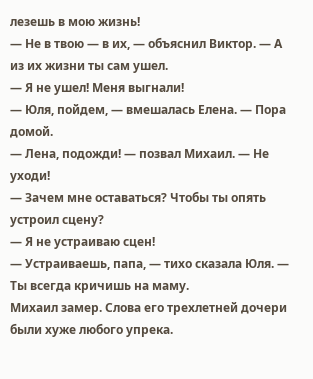лезешь в мою жизнь!
— Не в твою — в их, — объяснил Виктор. — А из их жизни ты сам ушел.
— Я не ушел! Меня выгнали!
— Юля, пойдем, — вмешалась Елена. — Пора домой.
— Лена, подожди! — позвал Михаил. — Не уходи!
— Зачем мне оставаться? Чтобы ты опять устроил сцену?
— Я не устраиваю сцен!
— Устраиваешь, папа, — тихо сказала Юля. — Ты всегда кричишь на маму.
Михаил замер. Слова его трехлетней дочери были хуже любого упрека.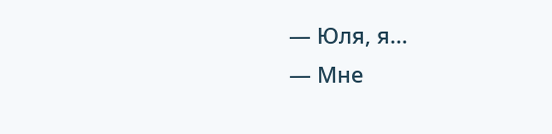— Юля, я…
— Мне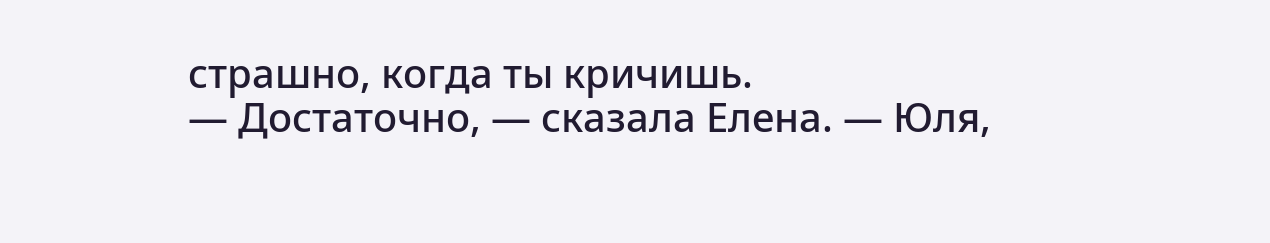страшно, когда ты кричишь.
— Достаточно, — сказала Елена. — Юля,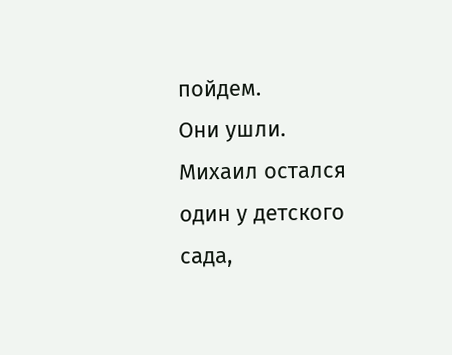пойдем.
Они ушли. Михаил остался один у детского сада,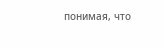понимая, что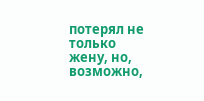потерял не только жену, но, возможно,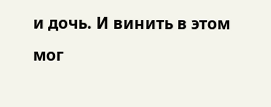и дочь. И винить в этом мог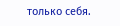только себя.